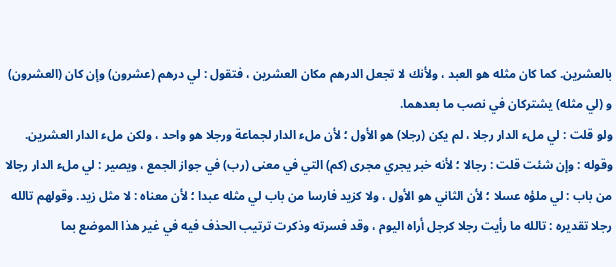بالعشرين. كما كان مثله هو العبد ، ولأنك لا تجعل الدرهم مكان العشرين ، فتقول : لي درهم (عشرون) وإن كان (العشرون) و (لي مثله) يشتركان في نصب ما بعدهما.
ولو قلت : لي ملء الدار رجلا ، لم يكن (رجلا) هو الأول ؛ لأن ملء الدار لجماعة ورجلا هو واحد ، ولكن ملء الدار العشرين.
وقوله : وإن شئت قلت : رجالا ؛ لأنه خبر يجري مجرى (كم) التي في معنى (رب) في جواز الجمع ، ويصير : لي ملء الدار رجالا من باب : لي ملؤه عسلا ؛ لأن الثاني هو الأول ، ولا كزيد فارسا من باب لي مثله عبدا ؛ لأن معناه : لا مثل زيد. وقولهم تالله رجلا تقديره : تالله ما رأيت رجلا كرجل أراه اليوم ، وقد فسرته وذكرت ترتيب الحذف فيه في غير هذا الموضع بما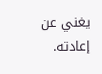يغني عن إعادته.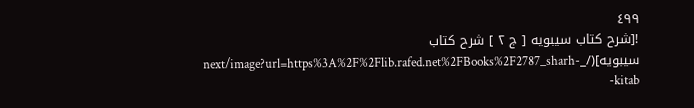٤٩٩
![شرح كتاب سيبويه [ ج ٢ ] شرح كتاب سيبويه](/_next/image?url=https%3A%2F%2Flib.rafed.net%2FBooks%2F2787_sharh-kitab-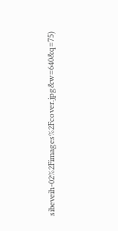sibeveih-02%2Fimages%2Fcover.jpg&w=640&q=75)